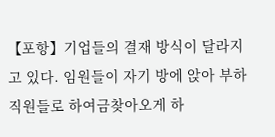【포항】기업들의 결재 방식이 달라지고 있다. 임원들이 자기 방에 앉아 부하 직원들로 하여금찾아오게 하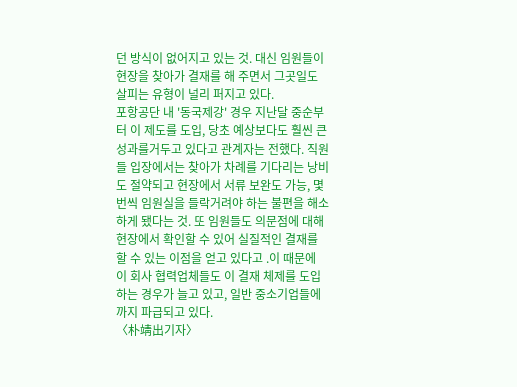던 방식이 없어지고 있는 것. 대신 임원들이 현장을 찾아가 결재를 해 주면서 그곳일도 살피는 유형이 널리 퍼지고 있다.
포항공단 내 '동국제강' 경우 지난달 중순부터 이 제도를 도입, 당초 예상보다도 훨씬 큰 성과를거두고 있다고 관계자는 전했다. 직원들 입장에서는 찾아가 차례를 기다리는 낭비도 절약되고 현장에서 서류 보완도 가능, 몇번씩 임원실을 들락거려야 하는 불편을 해소하게 됐다는 것. 또 임원들도 의문점에 대해 현장에서 확인할 수 있어 실질적인 결재를 할 수 있는 이점을 얻고 있다고 .이 때문에 이 회사 협력업체들도 이 결재 체제를 도입하는 경우가 늘고 있고, 일반 중소기업들에까지 파급되고 있다.
〈朴靖出기자〉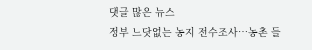댓글 많은 뉴스
정부 느닷없는 농지 전수조사…농촌 들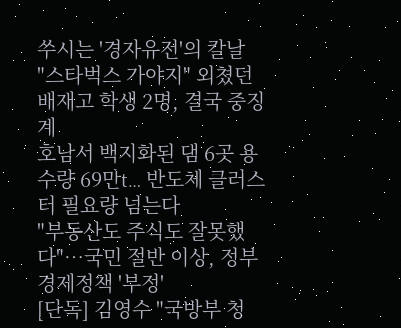쑤시는 '경자유전'의 칼날
"스타벅스 가야지" 외쳤던 배재고 학생 2명, 결국 중징계
호남서 백지화된 댐 6곳 용수량 69만t… 반도체 클러스터 필요량 넘는다
"부동산도 주식도 잘못했다"…국민 절반 이상, 정부 경제정책 '부정'
[단독] 김영수 "국방부 청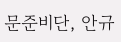문준비단, 안규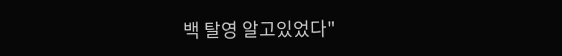백 탈영 알고있었다"